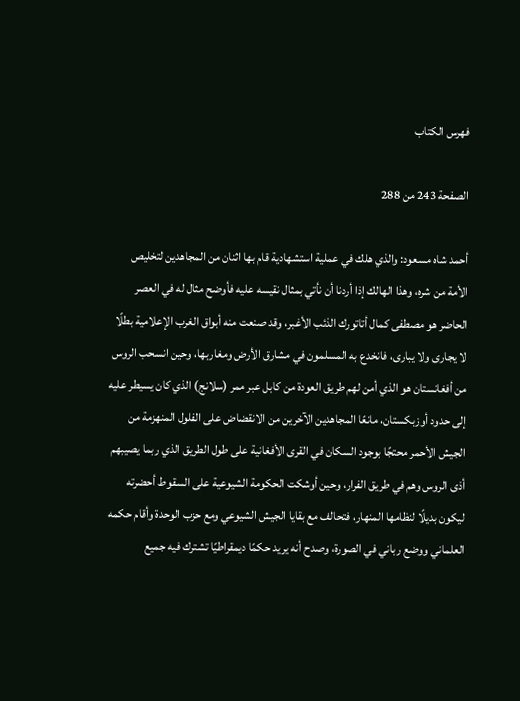فهرس الكتاب

الصفحة 243 من 288

أحمد شاه مسعود: والذي هلك في عملية استشهادية قام بها اثنان من المجاهدين لتخليص الأمة من شره، وهذا الهالك إذا أردنا أن نأتي بمثال نقيسه عليه فأوضح مثال له في العصر الحاضر هو مصطفى كمال أتاتورك الذئب الأغبر، وقد صنعت منه أبواق الغرب الإعلامية بطلًا لا يجارى ولا يبارى، فانخدع به المسلمون في مشارق الأرض ومغاربها، وحين انسحب الروس من أفغانستان هو الذي أمن لهم طريق العودة من كابل عبر ممر (سلانج) الذي كان يسيطر عليه إلى حدود أوزبكستان، مانعًا المجاهدين الآخرين من الانقضاض على الفلول المنهزمة من الجيش الأحمر محتجًا بوجود السكان في القرى الأفغانية على طول الطريق الذي ربما يصيبهم أذى الروس وهم في طريق الفرار، وحين أوشكت الحكومة الشيوعية على السقوط أحضرته ليكون بديلًا لنظامها المنهار، فتحالف مع بقايا الجيش الشيوعي ومع حزب الوحدة وأقام حكمه العلماني ووضع رباني في الصورة، وصدح أنه يريد حكمًا ديمقراطيًا تشترك فيه جميع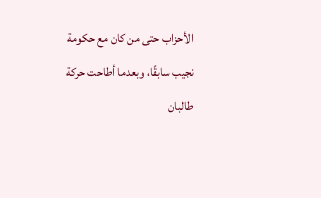الأحزاب حتى من كان مع حكومة نجيب سابقًا، وبعدما أطاحت حركة طالبان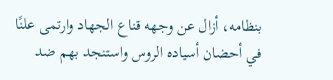بنظامه، أزال عن وجهه قناع الجهاد وارتمى علنًا في أحضان أسياده الروس واستنجد بهم ضد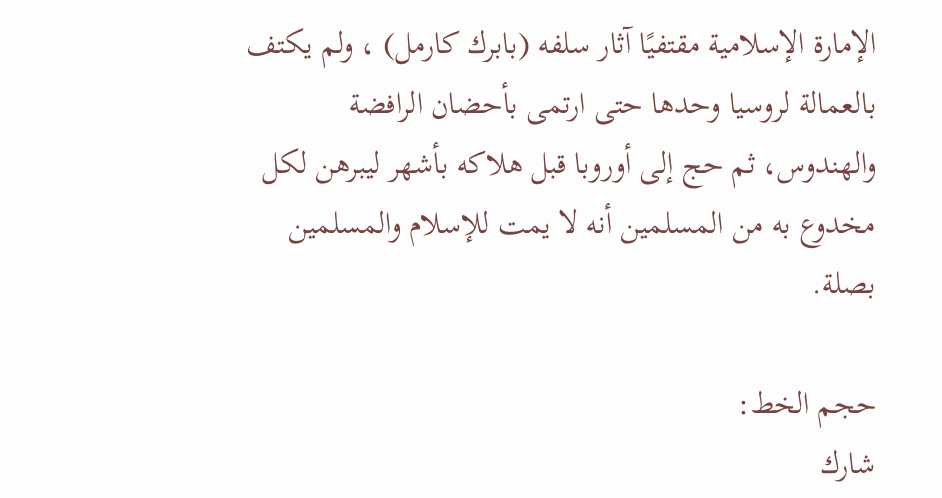الإمارة الإسلامية مقتفيًا آثار سلفه (بابرك كارمل) ، ولم يكتف بالعمالة لروسيا وحدها حتى ارتمى بأحضان الرافضة والهندوس، ثم حج إلى أوروبا قبل هلاكه بأشهر ليبرهن لكل مخدوع به من المسلمين أنه لا يمت للإسلام والمسلمين بصلة.

حجم الخط:
شارك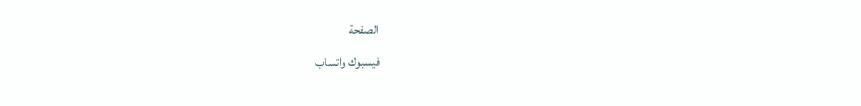الصفحة
فيسبوك واتساب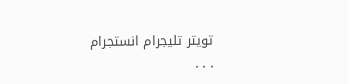تويتر تليجرام انستجرام
. . .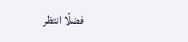فضلًا انتظر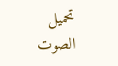تحميل الصوت